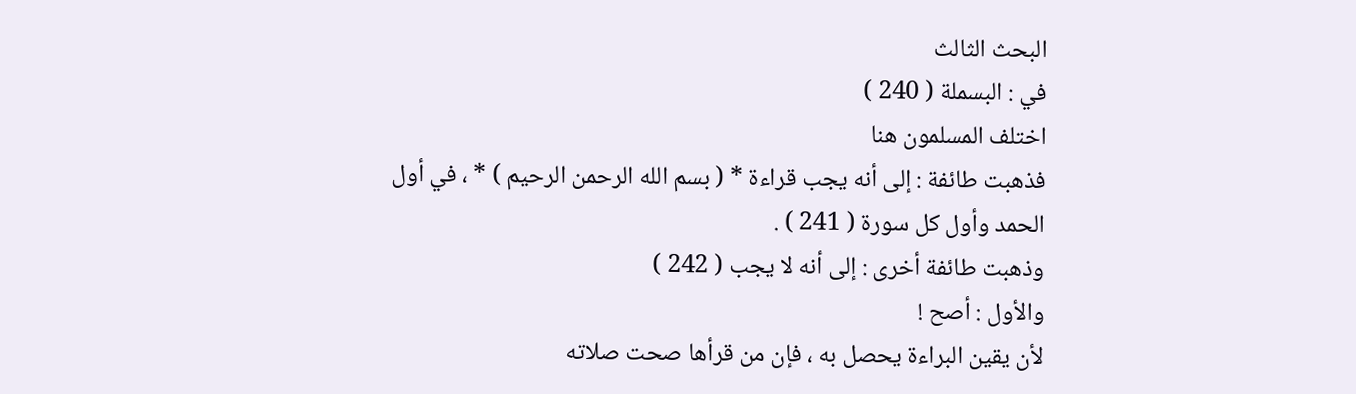البحث الثالث
في : البسملة ( 240 )
اختلف المسلمون هنا
فذهبت طائفة : إلى أنه يجب قراءة * ( بسم الله الرحمن الرحيم ) * ، في أول
الحمد وأول كل سورة ( 241 ) .
وذهبت طائفة أخرى : إلى أنه لا يجب ( 242 )
والأول : أصح !
لأن يقين البراءة يحصل به ، فإن من قرأها صحت صلاته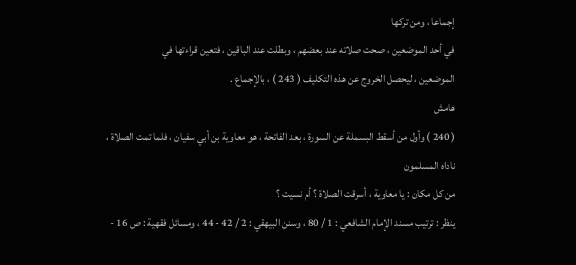إجماعا ، ومن تركها
في أحد الموضعين ، صحت صلاته عند بعضهم ، وبطلت عند الباقين ، فتعين قراءتها في
الموضعين ، ليحصل الخروج عن هذه التكليف ( 243 ) ، بالإجماع .
هامش
( 240 ) وأول من أسقط البسملة عن السورة ، بعد الفاتحة ، هو معاوية بن أبي سفيان ، فلما تمت الصلاة ، ناداه المسلمون
من كل مكان : يا معاوية ، أسرقت الصلاة ؟ أم نسيت ؟
ينظر : ترتيب مسند الإمام الشافعي : 1 / 80 ، وسنن البيهقي : 2 / 42 - 44 ، ومسائل فقهية : ص 16 -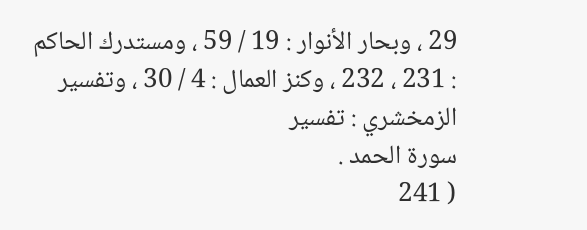29 ، وبحار الأنوار : 19 / 59 ، ومستدرك الحاكم : 231 ، 232 ، وكنز العمال : 4 / 30 ، وتفسير الزمخشري : تفسير
سورة الحمد .
( 241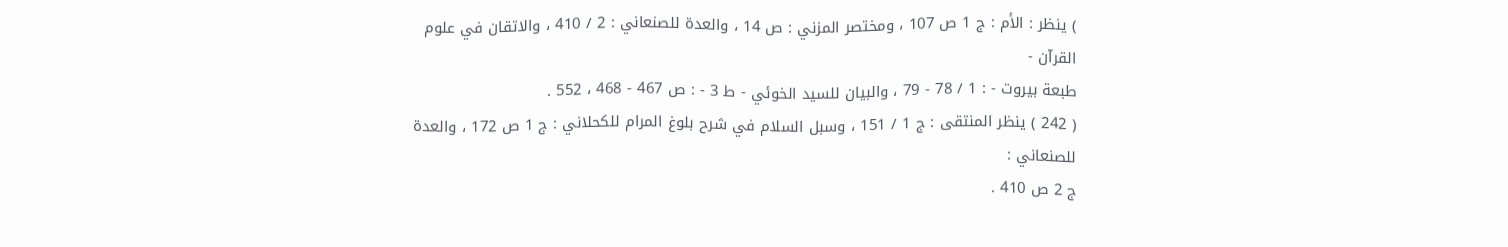) ينظر : الأم : ج 1 ص 107 ، ومختصر المزني : ص 14 ، والعدة للصنعاني : 2 / 410 ، والاتقان في علوم القرآن -
طبعة بيروت - : 1 / 78 - 79 ، والبيان للسيد الخوئي - ط 3 - : ص 467 - 468 ، 552 .
( 242 ) ينظر المنتقى : ج 1 / 151 ، وسبل السلام في شرح بلوغ المرام للكحلاني : ج 1 ص 172 ، والعدة للصنعاني :
ج 2 ص 410 .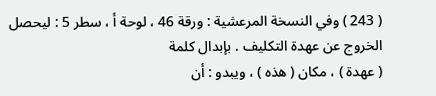( 243 ) وفي النسخة المرعشية : ورقة 46 ، لوحة أ ، سطر 5 : ليحصل الخروج عن عهدة التكليف . بإبدال كلمة
( عهدة ) ، مكان ( هذه ) ، ويبدو : أن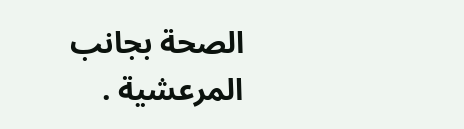الصحة بجانب المرعشية .